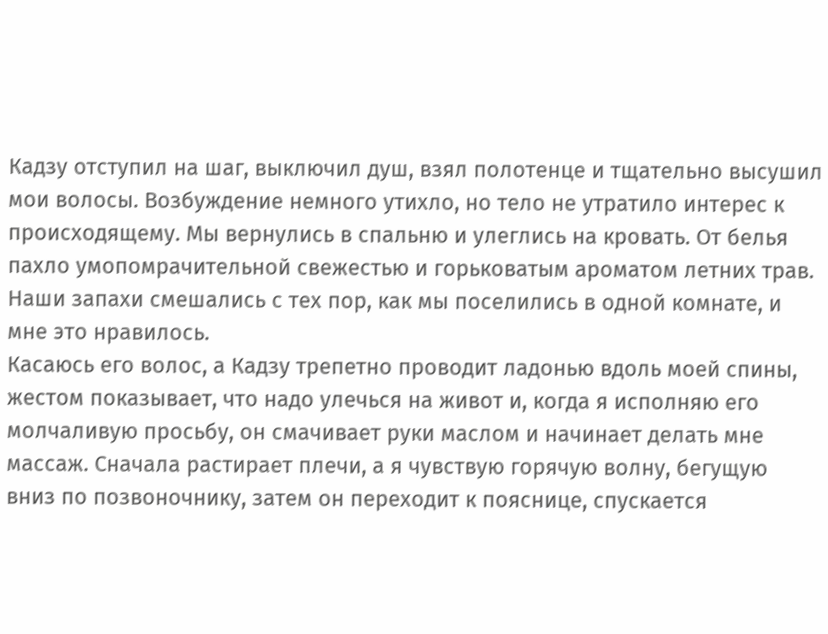Кадзу отступил на шаг, выключил душ, взял полотенце и тщательно высушил мои волосы. Возбуждение немного утихло, но тело не утратило интерес к происходящему. Мы вернулись в спальню и улеглись на кровать. От белья пахло умопомрачительной свежестью и горьковатым ароматом летних трав. Наши запахи смешались с тех пор, как мы поселились в одной комнате, и мне это нравилось.
Касаюсь его волос, а Кадзу трепетно проводит ладонью вдоль моей спины, жестом показывает, что надо улечься на живот и, когда я исполняю его молчаливую просьбу, он смачивает руки маслом и начинает делать мне массаж. Сначала растирает плечи, а я чувствую горячую волну, бегущую вниз по позвоночнику, затем он переходит к пояснице, спускается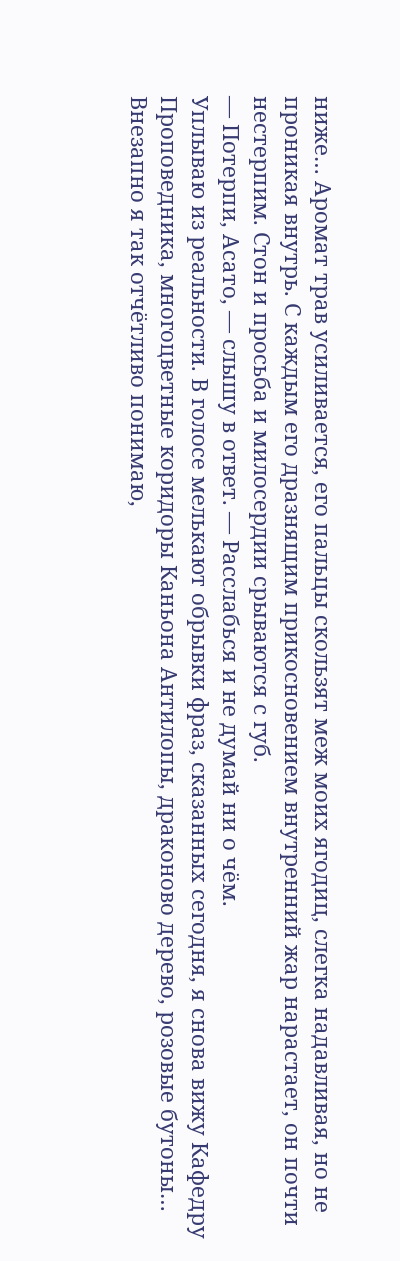ниже… Аромат трав усиливается, его пальцы скользят меж моих ягодиц, слегка надавливая, но не проникая внутрь. С каждым его дразнящим прикосновением внутренний жар нарастает, он почти нестерпим. Стон и просьба и милосердии срываются с губ.
— Потерпи, Асато, — слышу в ответ. — Расслабься и не думай ни о чём.
Уплываю из реальности. В голосе мелькают обрывки фраз, сказанных сегодня, я снова вижу Кафедру Проповедника, многоцветные коридоры Каньона Антилопы, драконово дерево, розовые бутоны… Внезапно я так отчётливо понимаю,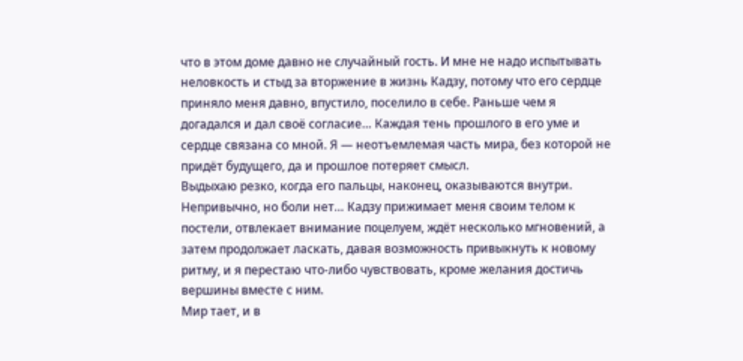что в этом доме давно не случайный гость. И мне не надо испытывать неловкость и стыд за вторжение в жизнь Кадзу, потому что его сердце приняло меня давно, впустило, поселило в себе. Раньше чем я догадался и дал своё согласие… Каждая тень прошлого в его уме и сердце связана со мной. Я — неотъемлемая часть мира, без которой не придёт будущего, да и прошлое потеряет смысл.
Выдыхаю резко, когда его пальцы, наконец, оказываются внутри. Непривычно, но боли нет… Кадзу прижимает меня своим телом к постели, отвлекает внимание поцелуем, ждёт несколько мгновений, а затем продолжает ласкать, давая возможность привыкнуть к новому ритму, и я перестаю что-либо чувствовать, кроме желания достичь вершины вместе с ним.
Мир тает, и в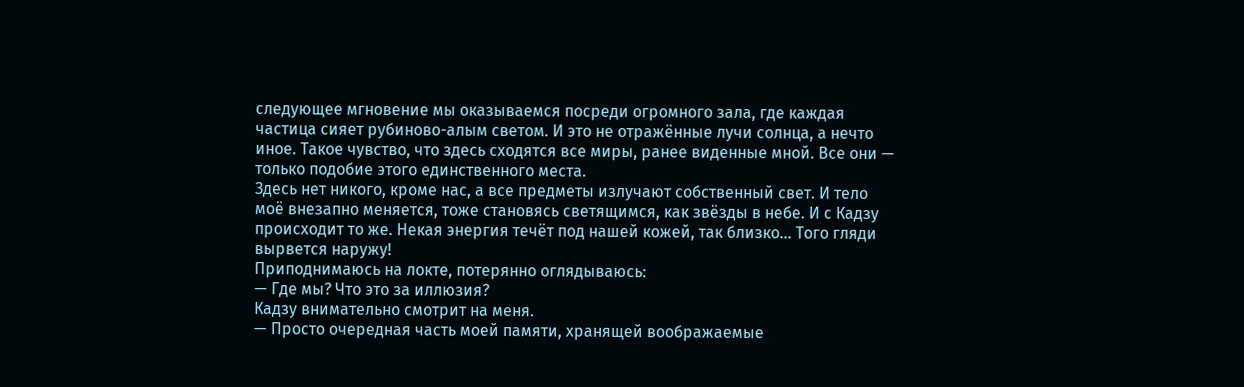следующее мгновение мы оказываемся посреди огромного зала, где каждая частица сияет рубиново-алым светом. И это не отражённые лучи солнца, а нечто иное. Такое чувство, что здесь сходятся все миры, ранее виденные мной. Все они — только подобие этого единственного места.
Здесь нет никого, кроме нас, а все предметы излучают собственный свет. И тело моё внезапно меняется, тоже становясь светящимся, как звёзды в небе. И с Кадзу происходит то же. Некая энергия течёт под нашей кожей, так близко… Того гляди вырвется наружу!
Приподнимаюсь на локте, потерянно оглядываюсь:
— Где мы? Что это за иллюзия?
Кадзу внимательно смотрит на меня.
— Просто очередная часть моей памяти, хранящей воображаемые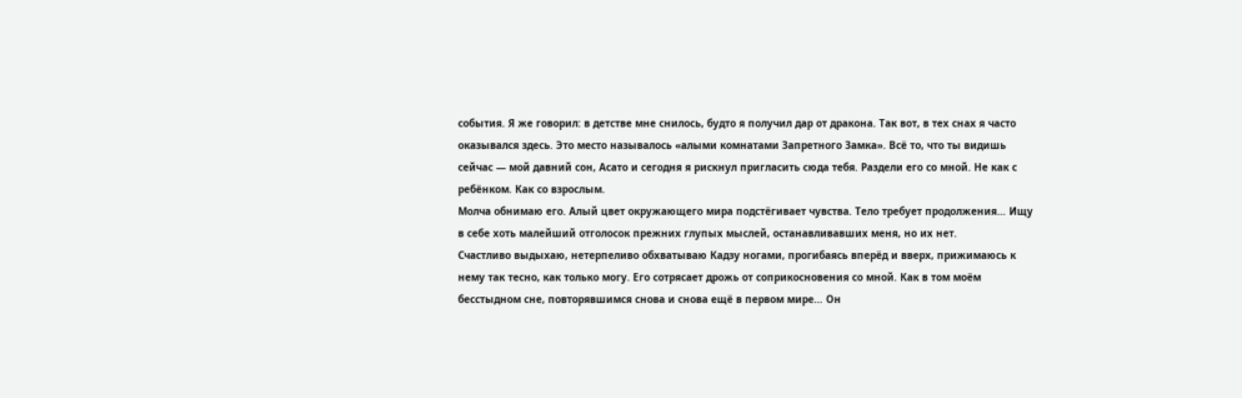события. Я же говорил: в детстве мне снилось, будто я получил дар от дракона. Так вот, в тех снах я часто оказывался здесь. Это место называлось «алыми комнатами Запретного Замка». Всё то, что ты видишь сейчас — мой давний сон, Асато и сегодня я рискнул пригласить сюда тебя. Раздели его со мной. Не как с ребёнком. Как со взрослым.
Молча обнимаю его. Алый цвет окружающего мира подстёгивает чувства. Тело требует продолжения… Ищу в себе хоть малейший отголосок прежних глупых мыслей, останавливавших меня, но их нет.
Счастливо выдыхаю, нетерпеливо обхватываю Кадзу ногами, прогибаясь вперёд и вверх, прижимаюсь к нему так тесно, как только могу. Его сотрясает дрожь от соприкосновения со мной. Как в том моём бесстыдном сне, повторявшимся снова и снова ещё в первом мире… Он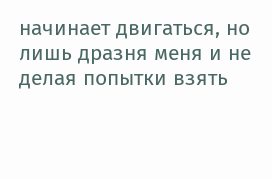начинает двигаться, но лишь дразня меня и не делая попытки взять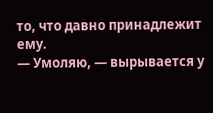то, что давно принадлежит ему.
— Умоляю, — вырывается у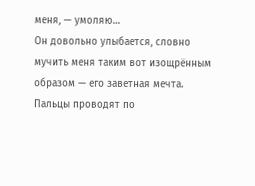меня, — умоляю…
Он довольно улыбается, словно мучить меня таким вот изощрённым образом — его заветная мечта. Пальцы проводят по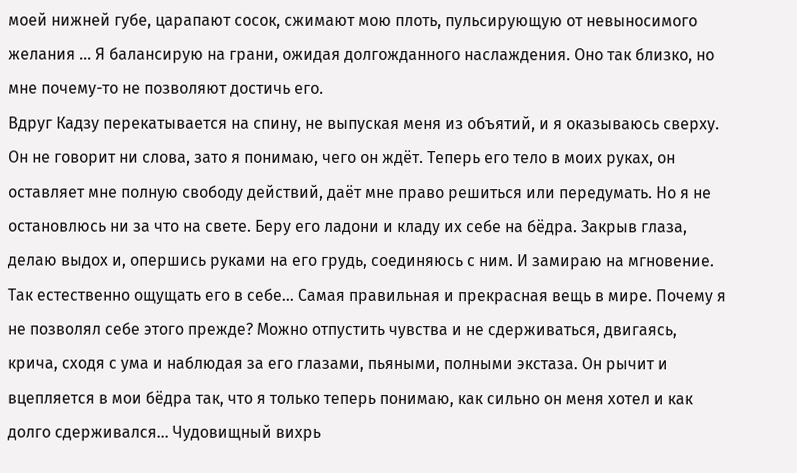моей нижней губе, царапают сосок, сжимают мою плоть, пульсирующую от невыносимого желания … Я балансирую на грани, ожидая долгожданного наслаждения. Оно так близко, но мне почему-то не позволяют достичь его.
Вдруг Кадзу перекатывается на спину, не выпуская меня из объятий, и я оказываюсь сверху. Он не говорит ни слова, зато я понимаю, чего он ждёт. Теперь его тело в моих руках, он оставляет мне полную свободу действий, даёт мне право решиться или передумать. Но я не остановлюсь ни за что на свете. Беру его ладони и кладу их себе на бёдра. Закрыв глаза, делаю выдох и, опершись руками на его грудь, соединяюсь с ним. И замираю на мгновение. Так естественно ощущать его в себе… Самая правильная и прекрасная вещь в мире. Почему я не позволял себе этого прежде? Можно отпустить чувства и не сдерживаться, двигаясь, крича, сходя с ума и наблюдая за его глазами, пьяными, полными экстаза. Он рычит и вцепляется в мои бёдра так, что я только теперь понимаю, как сильно он меня хотел и как долго сдерживался… Чудовищный вихрь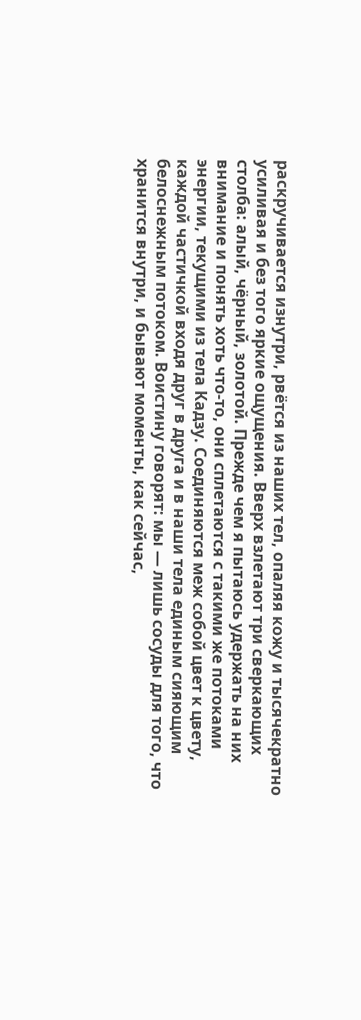раскручивается изнутри, рвётся из наших тел, опаляя кожу и тысячекратно усиливая и без того яркие ощущения. Вверх взлетают три сверкающих столба: алый, чёрный, золотой. Прежде чем я пытаюсь удержать на них внимание и понять хоть что-то, они сплетаются с такими же потоками энергии, текущими из тела Кадзу. Соединяются меж собой цвет к цвету, каждой частичкой входя друг в друга и в наши тела единым сияющим белоснежным потоком. Воистину говорят: мы — лишь сосуды для того, что хранится внутри, и бывают моменты, как сейчас,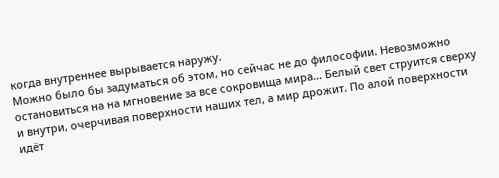когда внутреннее вырывается наружу.
Можно было бы задуматься об этом, но сейчас не до философии. Невозможно остановиться на на мгновение за все сокровища мира… Белый свет струится сверху и внутри, очерчивая поверхности наших тел, а мир дрожит. По алой поверхности идёт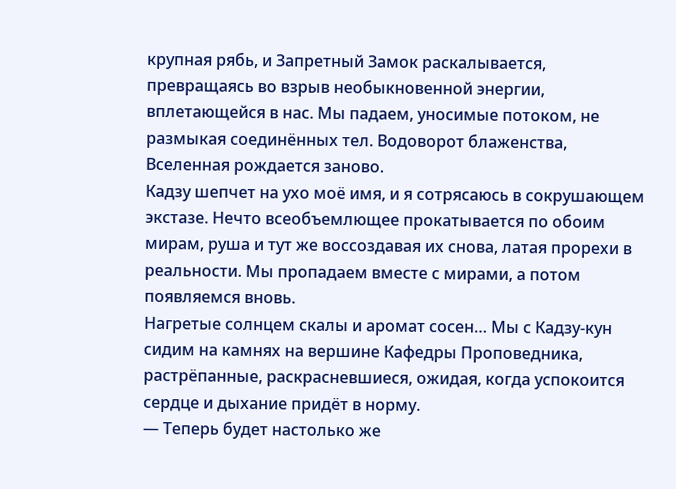крупная рябь, и Запретный Замок раскалывается, превращаясь во взрыв необыкновенной энергии, вплетающейся в нас. Мы падаем, уносимые потоком, не размыкая соединённых тел. Водоворот блаженства, Вселенная рождается заново.
Кадзу шепчет на ухо моё имя, и я сотрясаюсь в сокрушающем экстазе. Нечто всеобъемлющее прокатывается по обоим мирам, руша и тут же воссоздавая их снова, латая прорехи в реальности. Мы пропадаем вместе с мирами, а потом появляемся вновь.
Нагретые солнцем скалы и аромат сосен… Мы с Кадзу-кун сидим на камнях на вершине Кафедры Проповедника, растрёпанные, раскрасневшиеся, ожидая, когда успокоится сердце и дыхание придёт в норму.
— Теперь будет настолько же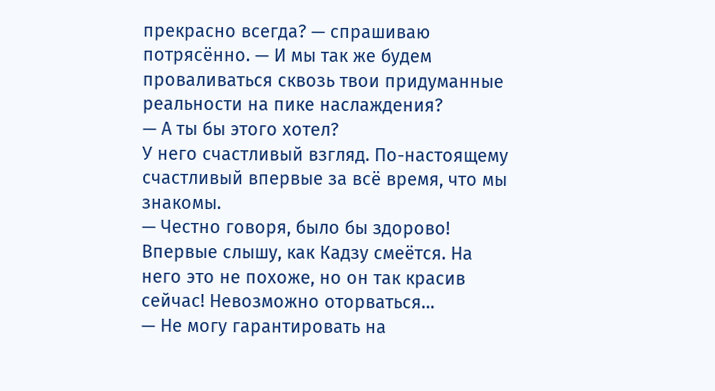прекрасно всегда? — спрашиваю потрясённо. — И мы так же будем проваливаться сквозь твои придуманные реальности на пике наслаждения?
— А ты бы этого хотел?
У него счастливый взгляд. По-настоящему счастливый впервые за всё время, что мы знакомы.
— Честно говоря, было бы здорово!
Впервые слышу, как Кадзу смеётся. На него это не похоже, но он так красив сейчас! Невозможно оторваться…
— Не могу гарантировать на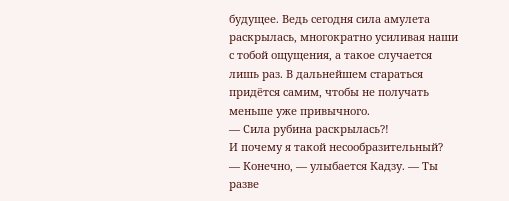будущее. Ведь сегодня сила амулета раскрылась, многократно усиливая наши с тобой ощущения, а такое случается лишь раз. В дальнейшем стараться придётся самим, чтобы не получать меньше уже привычного.
— Сила рубина раскрылась?!
И почему я такой несообразительный?
— Конечно, — улыбается Кадзу. — Ты разве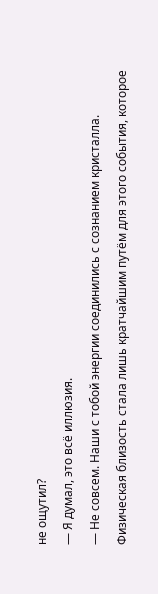не ощутил?
— Я думал, это всё иллюзия.
— Не совсем. Наши с тобой энергии соединились с сознанием кристалла. Физическая близость стала лишь кратчайшим путём для этого события, которое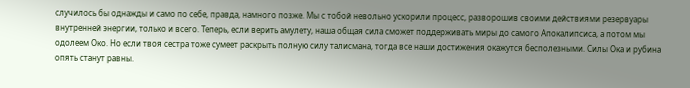случилось бы однажды и само по себе, правда, намного позже. Мы с тобой невольно ускорили процесс, разворошив своими действиями резервуары внутренней энергии, только и всего. Теперь, если верить амулету, наша общая сила сможет поддерживать миры до самого Апокалипсиса, а потом мы одолеем Око. Но если твоя сестра тоже сумеет раскрыть полную силу талисмана, тогда все наши достижения окажутся бесполезными. Силы Ока и рубина опять станут равны.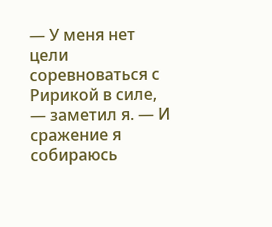— У меня нет цели соревноваться с Ририкой в силе, — заметил я. — И сражение я собираюсь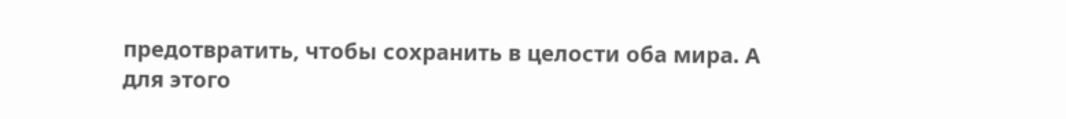предотвратить, чтобы сохранить в целости оба мира. А для этого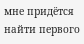мне придётся найти первого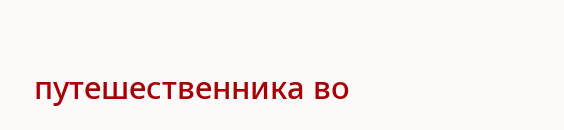путешественника во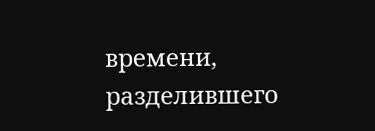времени, разделившего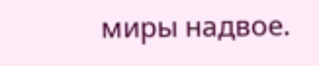миры надвое.